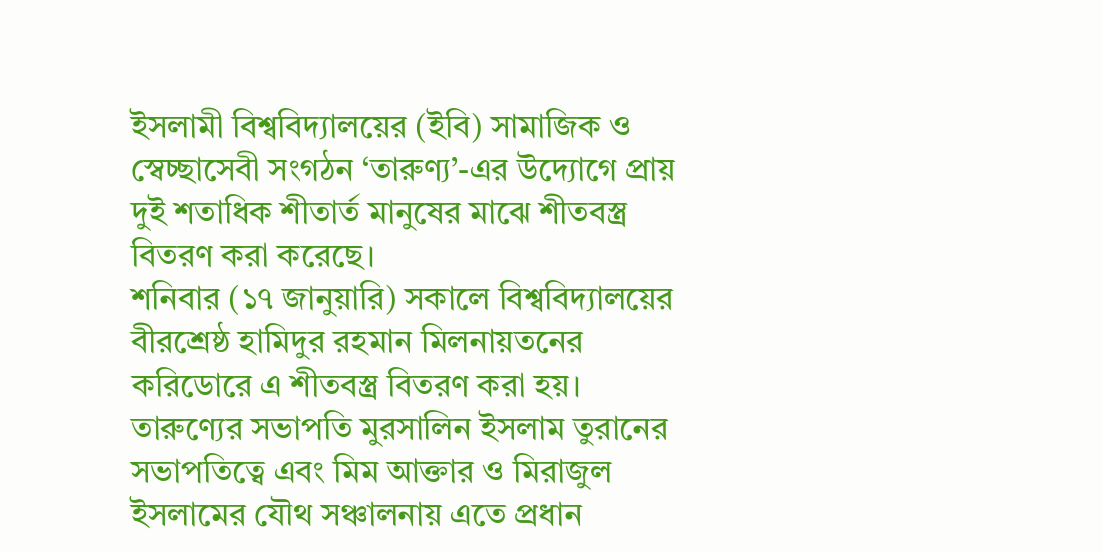ইসলামী বিশ্ববিদ্যালয়ের (ইবি) সামাজিক ও স্বেচ্ছাসেবী সংগঠন ‘তারুণ্য’-এর উদ্যোগে প্রায় দুই শতাধিক শীতার্ত মানুষের মাঝে শীতবস্ত্র বিতরণ করা করেছে।
শনিবার (১৭ জানুয়ারি) সকালে বিশ্ববিদ্যালয়ের বীরশ্রেষ্ঠ হামিদুর রহমান মিলনায়তনের করিডোরে এ শীতবস্ত্র বিতরণ করা হয়।
তারুণ্যের সভাপতি মুরসালিন ইসলাম তুরানের সভাপতিত্বে এবং মিম আক্তার ও মিরাজুল ইসলামের যৌথ সঞ্চালনায় এতে প্রধান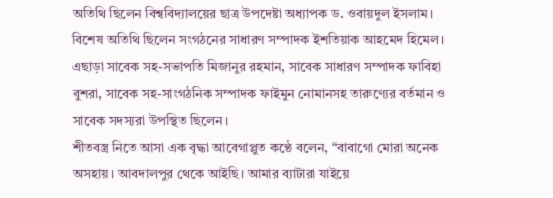অতিথি ছিলেন বিশ্ববিদ্যালয়ের ছাত্র উপদেষ্টা অধ্যাপক ড. ওবায়দুল ইসলাম। বিশেষ অতিথি ছিলেন সংগঠনের সাধারণ সম্পাদক ইশতিয়াক আহমেদ হিমেল।
এছাড়া সাবেক সহ-সভাপতি মিজানুর রহমান, সাবেক সাধারণ সম্পাদক ফাবিহা বুশরা, সাবেক সহ-সাংগঠনিক সম্পাদক ফাইমুন নোমানসহ তারুণ্যের বর্তমান ও সাবেক সদস্যরা উপস্থিত ছিলেন।
শীতবস্ত্র নিতে আসা এক বৃদ্ধা আবেগাপ্লুত কণ্ঠে বলেন, “বাবাগো মোরা অনেক অসহায়। আবদালপুর থেকে আইছি। আমার ব্যাটারা যাইয়ে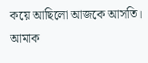কয়ে আছিলো আজকে আসতি। আমাক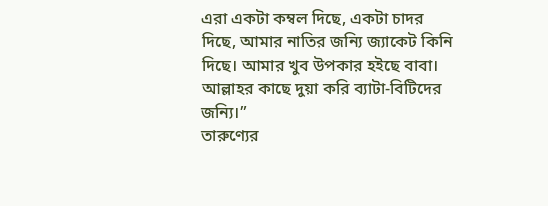এরা একটা কম্বল দিছে, একটা চাদর দিছে, আমার নাতির জন্যি জ্যাকেট কিনি দিছে। আমার খুব উপকার হইছে বাবা। আল্লাহর কাছে দুয়া করি ব্যাটা-বিটিদের জন্যি।”
তারুণ্যের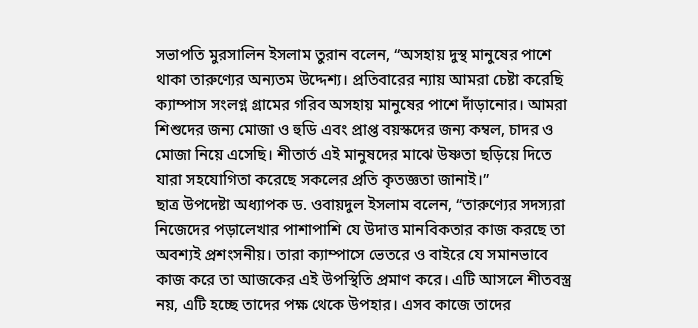সভাপতি মুরসালিন ইসলাম তুরান বলেন, “অসহায় দুস্থ মানুষের পাশে থাকা তারুণ্যের অন্যতম উদ্দেশ্য। প্রতিবারের ন্যায় আমরা চেষ্টা করেছি ক্যাম্পাস সংলগ্ন গ্রামের গরিব অসহায় মানুষের পাশে দাঁড়ানোর। আমরা শিশুদের জন্য মোজা ও হুডি এবং প্রাপ্ত বয়স্কদের জন্য কম্বল, চাদর ও মোজা নিয়ে এসেছি। শীতার্ত এই মানুষদের মাঝে উষ্ণতা ছড়িয়ে দিতে যারা সহযোগিতা করেছে সকলের প্রতি কৃতজ্ঞতা জানাই।”
ছাত্র উপদেষ্টা অধ্যাপক ড. ওবায়দুল ইসলাম বলেন, “তারুণ্যের সদস্যরা নিজেদের পড়ালেখার পাশাপাশি যে উদাত্ত মানবিকতার কাজ করছে তা অবশ্যই প্রশংসনীয়। তারা ক্যাম্পাসে ভেতরে ও বাইরে যে সমানভাবে কাজ করে তা আজকের এই উপস্থিতি প্রমাণ করে। এটি আসলে শীতবস্ত্র নয়, এটি হচ্ছে তাদের পক্ষ থেকে উপহার। এসব কাজে তাদের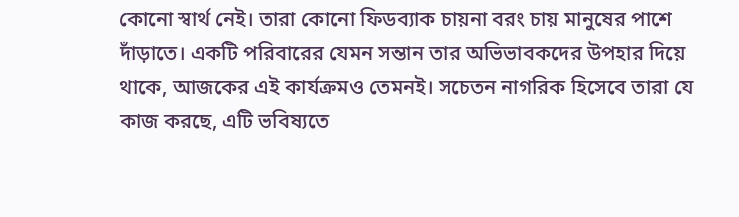কোনো স্বার্থ নেই। তারা কোনো ফিডব্যাক চায়না বরং চায় মানুষের পাশে দাঁড়াতে। একটি পরিবারের যেমন সন্তান তার অভিভাবকদের উপহার দিয়ে থাকে, আজকের এই কার্যক্রমও তেমনই। সচেতন নাগরিক হিসেবে তারা যে কাজ করছে, এটি ভবিষ্যতে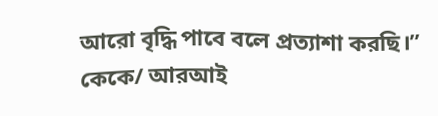আরো বৃদ্ধি পাবে বলে প্রত্যাশা করছি।”
কেকে/ আরআই